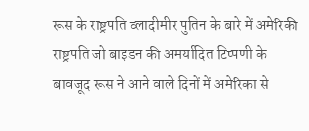रूस के राष्ट्रपति व्लादीमीर पुतिन के बारे में अमेरिकी राष्ट्रपति जो बाइडन की अमर्यादित टिप्पणी के बावजूद रूस ने आने वाले दिनों में अमेरिका से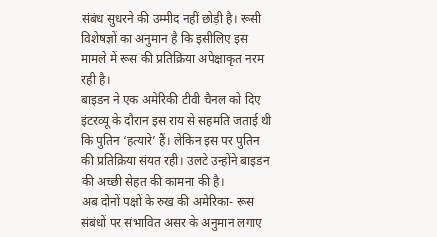संबंध सुधरने की उम्मीद नहीं छोड़ी है। रूसी विशेषज्ञों का अनुमान है कि इसीलिए इस मामले में रूस की प्रतिक्रिया अपेक्षाकृत नरम रही है।
बाइडन ने एक अमेरिकी टीवी चैनल को दिए इंटरव्यू के दौरान इस राय से सहमति जताई थी कि पुतिन ‘हत्यारे’ हैं। लेकिन इस पर पुतिन की प्रतिक्रिया संयत रही। उलटे उन्होंने बाइडन की अच्छी सेहत की कामना की है।
अब दोनों पक्षों के रुख की अमेरिका- रूस संबंधों पर संभावित असर के अनुमान लगाए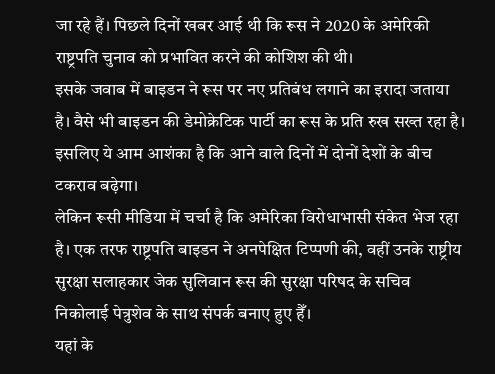जा रहे हैं। पिछले दिनों खबर आई थी कि रूस ने 2020 के अमेरिकी राष्ट्रपति चुनाव को प्रभावित करने की कोशिश की थी।
इसके जवाब में बाइडन ने रूस पर नए प्रतिबंध लगाने का इरादा जताया है। वैसे भी बाइडन की डेमोक्रेटिक पार्टी का रूस के प्रति रुख सख्त रहा है। इसलिए ये आम आशंका है कि आने वाले दिनों में दोनों देशों के बीच टकराव बढ़ेगा।
लेकिन रूसी मीडिया में चर्चा है कि अमेरिका विरोधाभासी संकेत भेज रहा है। एक तरफ राष्ट्रपति बाइडन ने अनपेक्षित टिप्पणी की, वहीं उनके राष्ट्रीय सुरक्षा सलाहकार जेक सुलिवान रूस की सुरक्षा परिषद के सचिव निकोलाई पेत्रुशेव के साथ संपर्क बनाए हुए हैँ।
यहां के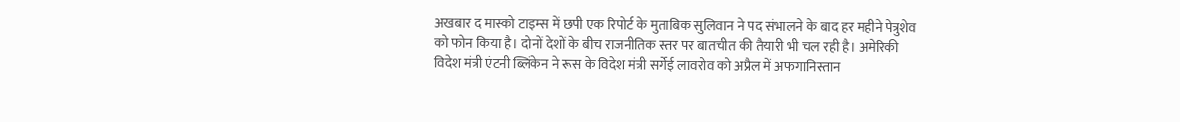अखबार द मास्को टाइम्स में छपी एक रिपोर्ट के मुताबिक सुलिवान ने पद संभालने के बाद हर महीने पेत्रुशेव को फोन किया है। दोनों देशों के बीच राजनीतिक स्तर पर बातचीत की तैयारी भी चल रही है। अमेरिकी विदेश मंत्री एंटनी ब्लिंकेन ने रूस के विदेश मंत्री सर्गेई लावरोव को अप्रैल में अफगानिस्तान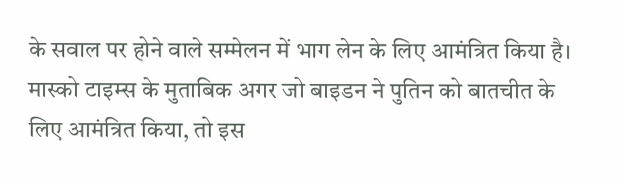के सवाल पर होने वाले सम्मेलन में भाग लेन के लिए आमंत्रित किया है।
मास्को टाइम्स के मुताबिक अगर जो बाइडन ने पुतिन को बातचीत के लिए आमंत्रित किया, तो इस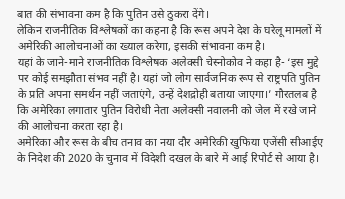बात की संभावना कम है कि पुतिन उसे ठुकरा देंगे।
लेकिन राजनीतिक विश्लेषकों का कहना है कि रूस अपने देश के घरेलू मामलों में अमेरिकी आलोचनाओं का ख्याल करेगा, इसकी संभावना कम है।
यहां के जाने-माने राजनीतिक विश्लेषक अलेक्सी चेस्नोकोव ने कहा है- ‘इस मुद्दे पर कोई समझौता संभव नहीं है। यहां जो लोग सार्वजनिक रूप से राष्ट्रपति पुतिन के प्रति अपना समर्थन नहीं जताएंगे, उन्हें देशद्रोही बताया जाएगा।’ गौरतलब है कि अमेरिका लगातार पुतिन विरोधी नेता अलेक्सी नवालनी को जेल में रखे जाने की आलोचना करता रहा है।
अमेरिका और रूस के बीच तनाव का नया दौर अमेरिकी खुफिया एजेंसी सीआईए के निदेश की 2020 के चुनाव में विदेशी दखल के बारे में आई रिपोर्ट से आया है।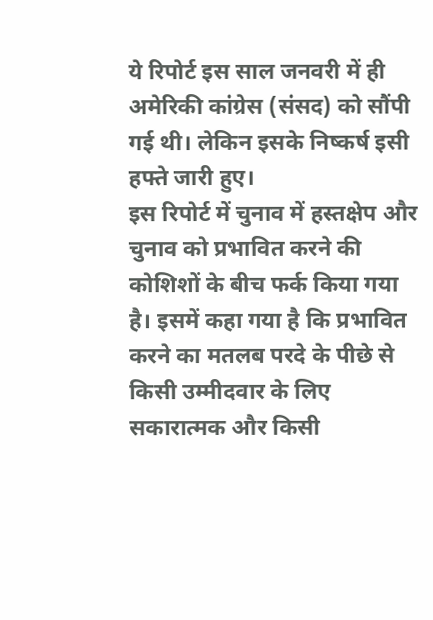ये रिपोर्ट इस साल जनवरी में ही अमेरिकी कांग्रेस (संसद) को सौंपी गई थी। लेकिन इसके निष्कर्ष इसी हफ्ते जारी हुए।
इस रिपोर्ट में चुनाव में हस्तक्षेप और चुनाव को प्रभावित करने की कोशिशों के बीच फर्क किया गया है। इसमें कहा गया है कि प्रभावित करने का मतलब परदे के पीछे से किसी उम्मीदवार के लिए सकारात्मक और किसी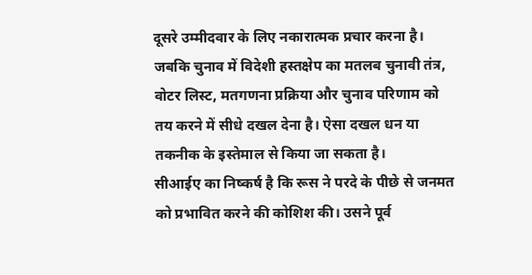दूसरे उम्मीदवार के लिए नकारात्मक प्रचार करना है।
जबकि चुनाव में विदेशी हस्तक्षेप का मतलब चुनावी तंत्र, वोटर लिस्ट, मतगणना प्रक्रिया और चुनाव परिणाम को तय करने में सीधे दखल देना है। ऐसा दखल धन या तकनीक के इस्तेमाल से किया जा सकता है।
सीआईए का निष्कर्ष है कि रूस ने परदे के पीछे से जनमत को प्रभावित करने की कोशिश की। उसने पूर्व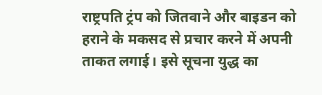राष्ट्रपति ट्रंप को जितवाने और बाइडन को हराने के मकसद से प्रचार करने में अपनी ताकत लगाई। इसे सूचना युद्ध का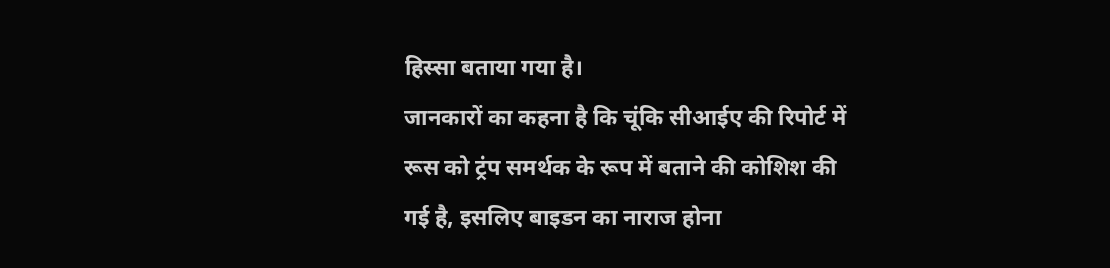हिस्सा बताया गया है।
जानकारों का कहना है कि चूंकि सीआईए की रिपोर्ट में रूस को ट्रंप समर्थक के रूप में बताने की कोशिश की गई है, इसलिए बाइडन का नाराज होना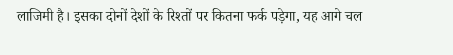लाजिमी है। इसका दोनों देशों के रिश्तों पर कितना फर्क पड़ेगा, यह आगे चल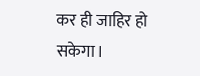कर ही जाहिर हो सकेगा।